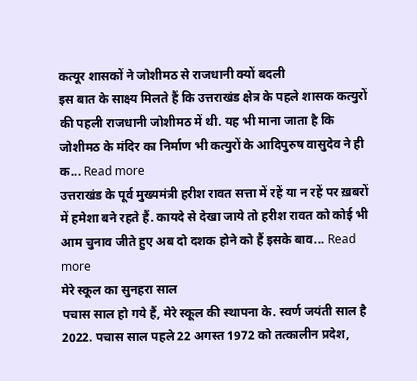कत्यूर शासकों ने जोशीमठ से राजधानी क्यों बदली
इस बात के साक्ष्य मिलते हैं कि उत्तराखंड क्षेत्र के पहले शासक कत्युरों की पहली राजधानी जोशीमठ में थी. यह भी माना जाता है कि जोशीमठ के मंदिर का निर्माण भी कत्युरों के आदिपुरुष वासुदेव ने ही क... Read more
उत्तराखंड के पूर्व मुख्यमंत्री हरीश रावत सत्ता में रहें या न रहें पर ख़बरों में हमेशा बने रहते हैं. कायदे से देखा जाये तो हरीश रावत को कोई भी आम चुनाव जीते हुए अब दो दशक होने को हैं इसके बाव... Read more
मेरे स्कूल का सुनहरा साल
पचास साल हो गये हैं, मेरे स्कूल की स्थापना के. स्वर्ण जयंती साल है 2022. पचास साल पहले 22 अगस्त 1972 को तत्कालीन प्रदेश,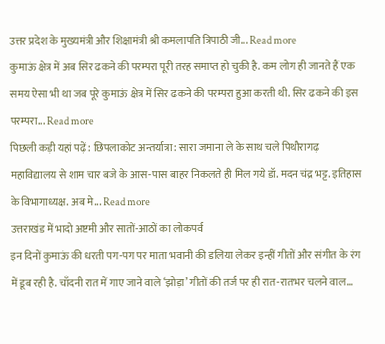उत्तर प्रदेश के मुख्यमंत्री और शिक्षामंत्री श्री कमलापति त्रिपाठी जी... Read more
कुमाऊं क्षेत्र में अब सिर ढकने की परम्परा पूरी तरह समाप्त हो चुकी है. कम लोग ही जानते हैं एक समय ऐसा भी था जब पूरे कुमाऊं क्षेत्र में सिर ढकने की परम्परा हुआ करती थी. सिर ढकने की इस परम्परा... Read more
पिछली कड़ी यहां पढ़ें: छिपलाकोट अन्तर्यात्रा: सारा जमाना ले के साथ चले पिथौरागढ़ महाविद्यालय से शाम चार बजे के आस-पास बाहर निकलते ही मिल गये डॉ. मदन चंद्र भट्ट. इतिहास के विभागाध्यक्ष. अब मे... Read more
उत्तराखंड में भादो अष्टमी और सातों-आठों का लोकपर्व
इन दिनों कुमाऊं की धरती पग-पग पर माता भवानी की डलिया लेकर इन्हीं गीतों और संगीत के रंग में डूब रही है. चाँदनी रात में गाए जाने वाले ‘झोड़ा’ गीतों की तर्ज पर ही रात-रातभर चलने वाल...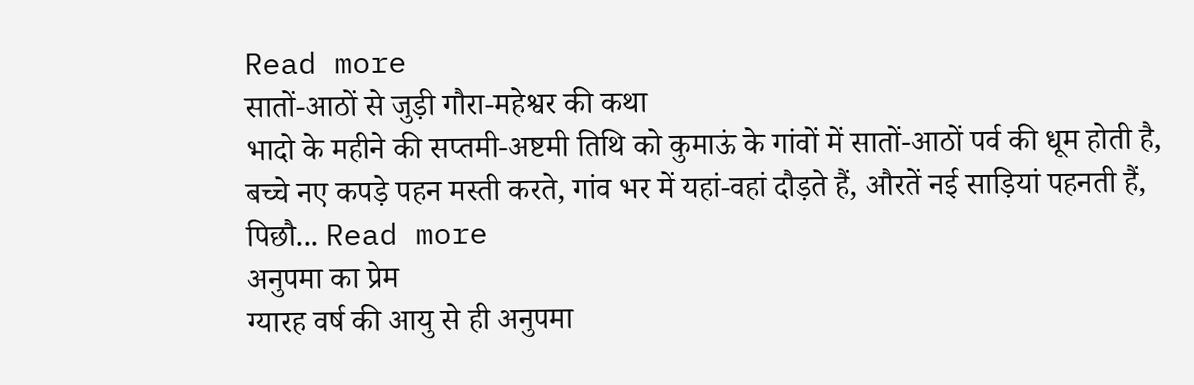Read more
सातों-आठों से जुड़ी गौरा-महेश्वर की कथा
भादो के महीने की सप्तमी-अष्टमी तिथि को कुमाऊं के गांवों में सातों-आठों पर्व की धूम होती है, बच्चे नए कपड़े पहन मस्ती करते, गांव भर में यहां-वहां दौड़ते हैं, औरतें नई साड़ियां पहनती हैं, पिछौ... Read more
अनुपमा का प्रेम
ग्यारह वर्ष की आयु से ही अनुपमा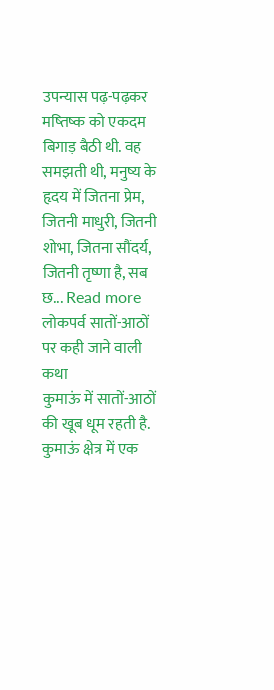उपन्यास पढ़-पढ़कर मष्तिष्क को एकदम बिगाड़ बैठी थी. वह समझती थी, मनुष्य के हृदय में जितना प्रेम, जितनी माधुरी, जितनी शोभा, जितना सौंदर्य, जितनी तृष्णा है, सब छ... Read more
लोकपर्व सातों-आठों पर कही जाने वाली कथा
कुमाऊं में सातों-आठों की खूब धूम रहती है. कुमाऊं क्षेत्र में एक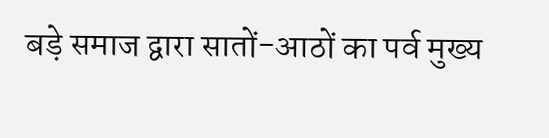बड़े समाज द्वारा सातों-आठों का पर्व मुख्य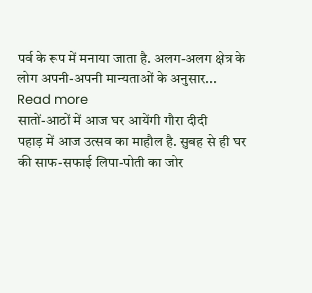पर्व के रूप में मनाया जाता है. अलग-अलग क्षेत्र के लोग अपनी-अपनी मान्यताओं के अनुसार... Read more
सातों-आठों में आज घर आयेंगी गौरा दीदी
पहाड़ में आज उत्सव का माहौल है. सुबह से ही घर की साफ-सफाई लिपा-पोती का जोर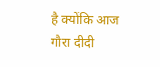है क्योंकि आज गौरा दीदी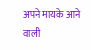अपने मायके आने वाली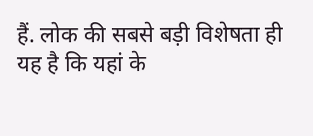हैं. लोक की सबसे बड़ी विशेषता ही यह है कि यहां के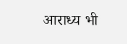आराध्य भी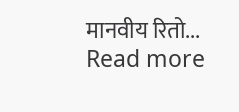मानवीय रितो... Read more